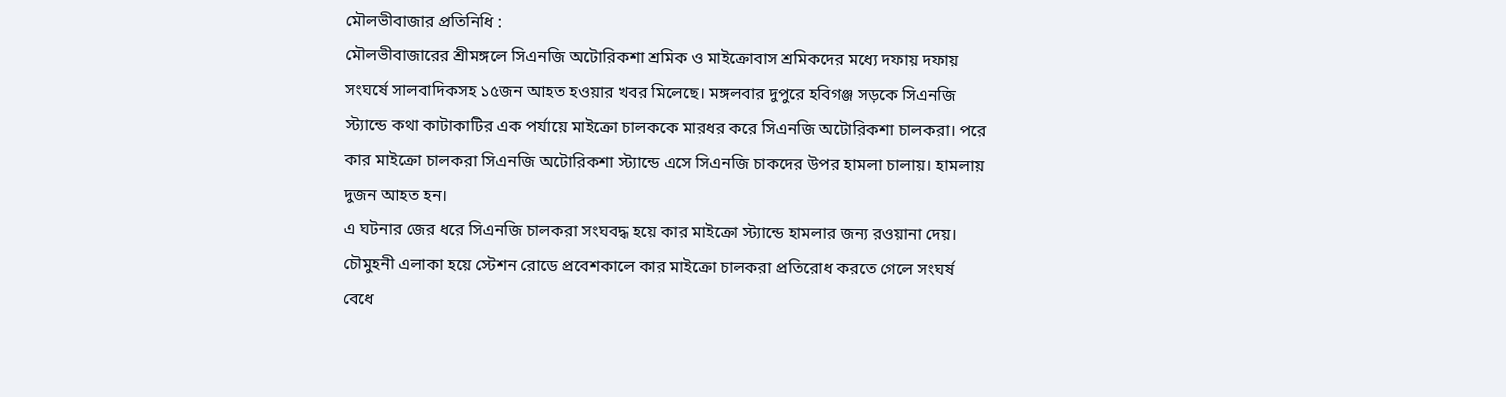মৌলভীবাজার প্রতিনিধি :
মৌলভীবাজারের শ্রীমঙ্গলে সিএনজি অটোরিকশা শ্রমিক ও মাইক্রোবাস শ্রমিকদের মধ্যে দফায় দফায় সংঘর্ষে সালবাদিকসহ ১৫জন আহত হওয়ার খবর মিলেছে। মঙ্গলবার দুপুরে হবিগঞ্জ সড়কে সিএনজি স্ট্যান্ডে কথা কাটাকাটির এক পর্যায়ে মাইক্রো চালককে মারধর করে সিএনজি অটোরিকশা চালকরা। পরে কার মাইক্রো চালকরা সিএনজি অটোরিকশা স্ট্যান্ডে এসে সিএনজি চাকদের উপর হামলা চালায়। হামলায় দুজন আহত হন।
এ ঘটনার জের ধরে সিএনজি চালকরা সংঘবদ্ধ হয়ে কার মাইক্রো স্ট্যান্ডে হামলার জন্য রওয়ানা দেয়। চৌমুহনী এলাকা হয়ে স্টেশন রোডে প্রবেশকালে কার মাইক্রো চালকরা প্রতিরোধ করতে গেলে সংঘর্ষ বেধে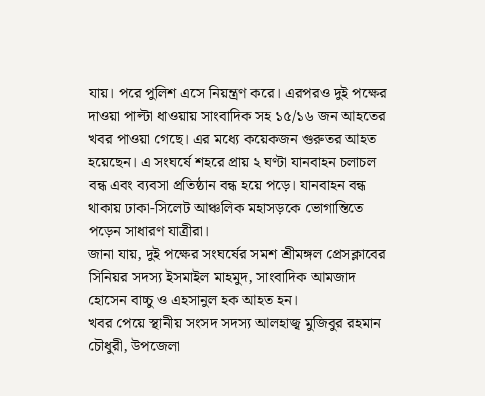যায়। পরে পুলিশ এসে নিয়ন্ত্রণ করে। এরপরও দুই পক্ষের দাওয়া পাল্টা ধাওয়ায় সাংবাদিক সহ ১৫/১৬ জন আহতের খবর পাওয়া গেছে। এর মধ্যে কয়েকজন গুরুতর আহত হয়েছেন। এ সংঘর্ষে শহরে প্রায় ২ ঘণ্টা যানবাহন চলাচল বন্ধ এবং ব্যবসা প্রতিষ্ঠান বন্ধ হয়ে পড়ে। যানবাহন বন্ধ থাকায় ঢাকা-সিলেট আঞ্চলিক মহাসড়কে ভোগান্তিতে পড়েন সাধারণ যাত্রীরা।
জানা যায়, দুই পক্ষের সংঘর্ষের সমশ শ্রীমঙ্গল প্রেসক্লাবের সিনিয়র সদস্য ইসমাইল মাহমুদ, সাংবাদিক আমজাদ হোসেন বাচ্চু ও এহসানুল হক আহত হন।
খবর পেয়ে স্থানীয় সংসদ সদস্য আলহাজ্ব মুজিবুর রহমান চৌধুরী, উপজেলা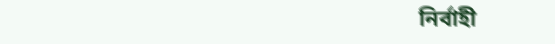নির্বাহী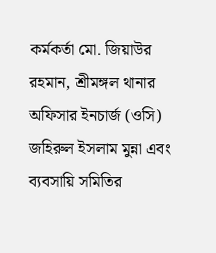কর্মকর্তা মো. জিয়াউর রহমান, শ্রীমঙ্গল থানার অফিসার ইনচার্জ (ওসি) জহিরুল ইসলাম মুন্না এবং ব্যবসায়ি সমিতির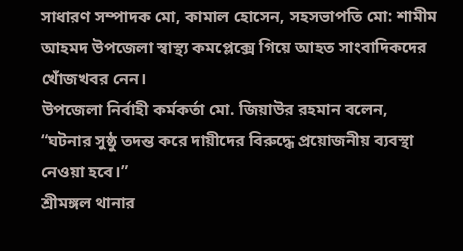সাধারণ সম্পাদক মো, কামাল হোসেন, সহসভাপতি মো: শামীম আহমদ উপজেলা স্বাস্থ্য কমপ্লেক্সে গিয়ে আহত সাংবাদিকদের খোঁজখবর নেন।
উপজেলা নির্বাহী কর্মকর্তা মো. জিয়াউর রহমান বলেন, “ঘটনার সুষ্ঠু তদন্ত করে দায়ীদের বিরুদ্ধে প্রয়োজনীয় ব্যবস্থা নেওয়া হবে।”
শ্রীমঙ্গল থানার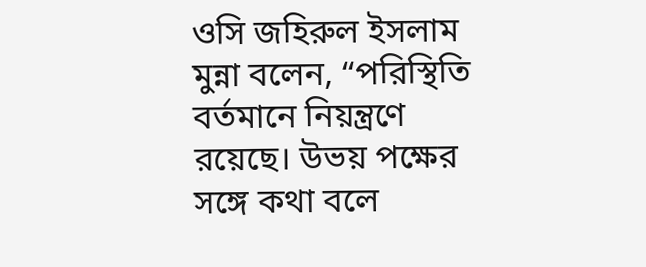ওসি জহিরুল ইসলাম মুন্না বলেন, “পরিস্থিতি বর্তমানে নিয়ন্ত্রণে রয়েছে। উভয় পক্ষের সঙ্গে কথা বলে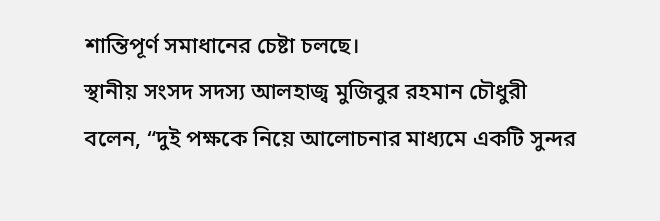শান্তিপূর্ণ সমাধানের চেষ্টা চলছে।
স্থানীয় সংসদ সদস্য আলহাজ্ব মুজিবুর রহমান চৌধুরী বলেন, “দুই পক্ষকে নিয়ে আলোচনার মাধ্যমে একটি সুন্দর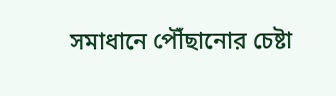সমাধানে পৌঁছানোর চেষ্টা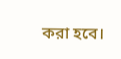করা হবে।